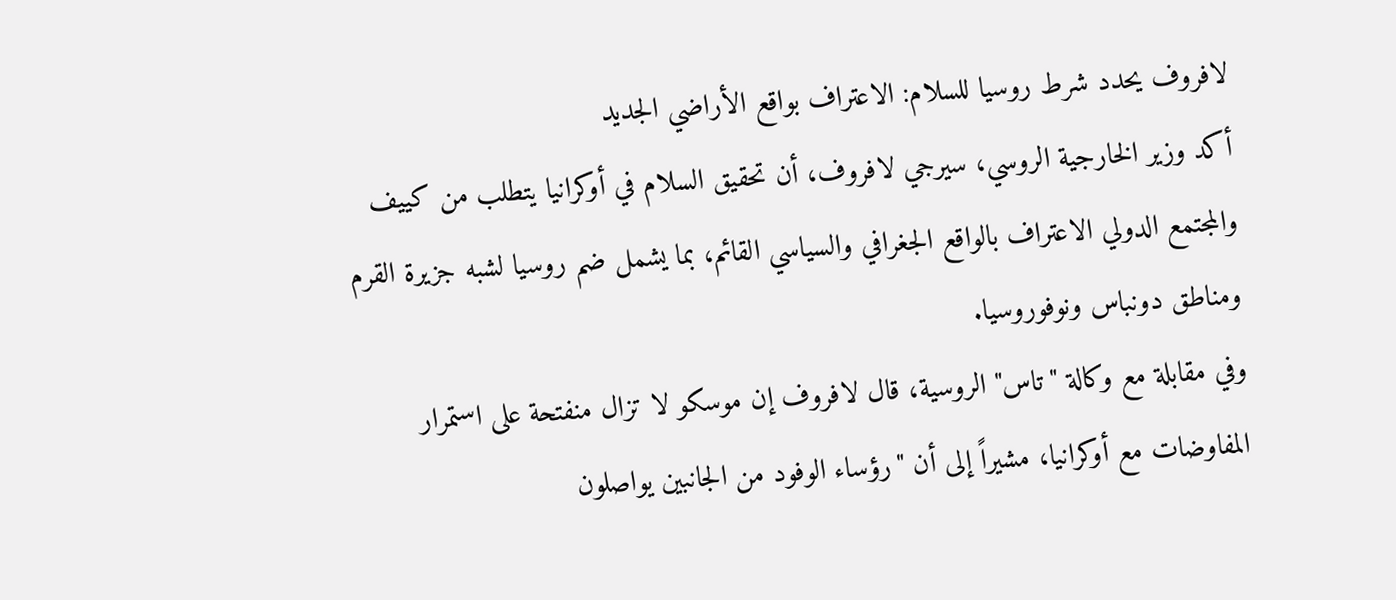لافروف يحدد شرط روسيا للسلام: الاعتراف بواقع الأراضي الجديد
أكد وزير الخارجية الروسي، سيرجي لافروف، أن تحقيق السلام في أوكرانيا يتطلب من كييف والمجتمع الدولي الاعتراف بالواقع الجغرافي والسياسي القائم، بما يشمل ضم روسيا لشبه جزيرة القرم ومناطق دونباس ونوفوروسيا.
وفي مقابلة مع وكالة "تاس" الروسية، قال لافروف إن موسكو لا تزال منفتحة على استمرار المفاوضات مع أوكرانيا، مشيراً إلى أن "رؤساء الوفود من الجانبين يواصلون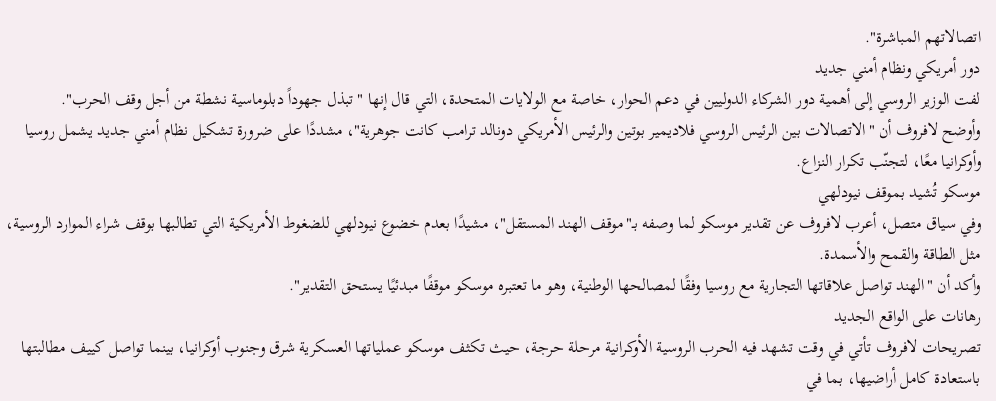اتصالاتهم المباشرة".
دور أمريكي ونظام أمني جديد
لفت الوزير الروسي إلى أهمية دور الشركاء الدوليين في دعم الحوار، خاصة مع الولايات المتحدة، التي قال إنها "تبذل جهوداً دبلوماسية نشطة من أجل وقف الحرب".
وأوضح لافروف أن "الاتصالات بين الرئيس الروسي فلاديمير بوتين والرئيس الأمريكي دونالد ترامب كانت جوهرية"، مشددًا على ضرورة تشكيل نظام أمني جديد يشمل روسيا وأوكرانيا معًا، لتجنّب تكرار النزاع.
موسكو تُشيد بموقف نيودلهي
وفي سياق متصل، أعرب لافروف عن تقدير موسكو لما وصفه بـ"موقف الهند المستقل"، مشيدًا بعدم خضوع نيودلهي للضغوط الأمريكية التي تطالبها بوقف شراء الموارد الروسية، مثل الطاقة والقمح والأسمدة.
وأكد أن "الهند تواصل علاقاتها التجارية مع روسيا وفقًا لمصالحها الوطنية، وهو ما تعتبره موسكو موقفًا مبدئيًا يستحق التقدير".
رهانات على الواقع الجديد
تصريحات لافروف تأتي في وقت تشهد فيه الحرب الروسية الأوكرانية مرحلة حرجة، حيث تكثف موسكو عملياتها العسكرية شرق وجنوب أوكرانيا، بينما تواصل كييف مطالبتها باستعادة كامل أراضيها، بما في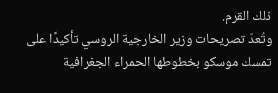ذلك القرم.
وتُعدّ تصريحات وزير الخارجية الروسي تأكيدًا على تمسك موسكو بخطوطها الحمراء الجغرافية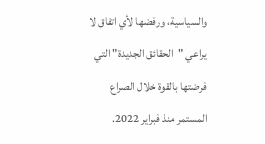والسياسية، ورفضها لأي اتفاق لا يراعي "الحقائق الجديدة" التي فرضتها بالقوة خلال الصراع المستمر منذ فبراير 2022.